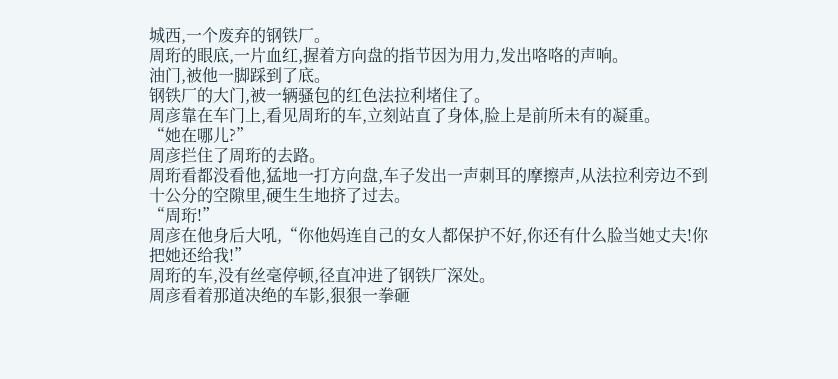城西,一个废弃的钢铁厂。
周珩的眼底,一片血红,握着方向盘的指节因为用力,发出咯咯的声响。
油门,被他一脚踩到了底。
钢铁厂的大门,被一辆骚包的红色法拉利堵住了。
周彦靠在车门上,看见周珩的车,立刻站直了身体,脸上是前所未有的凝重。
“她在哪儿?”
周彦拦住了周珩的去路。
周珩看都没看他,猛地一打方向盘,车子发出一声刺耳的摩擦声,从法拉利旁边不到十公分的空隙里,硬生生地挤了过去。
“周珩!”
周彦在他身后大吼,“你他妈连自己的女人都保护不好,你还有什么脸当她丈夫!你把她还给我!”
周珩的车,没有丝毫停顿,径直冲进了钢铁厂深处。
周彦看着那道决绝的车影,狠狠一拳砸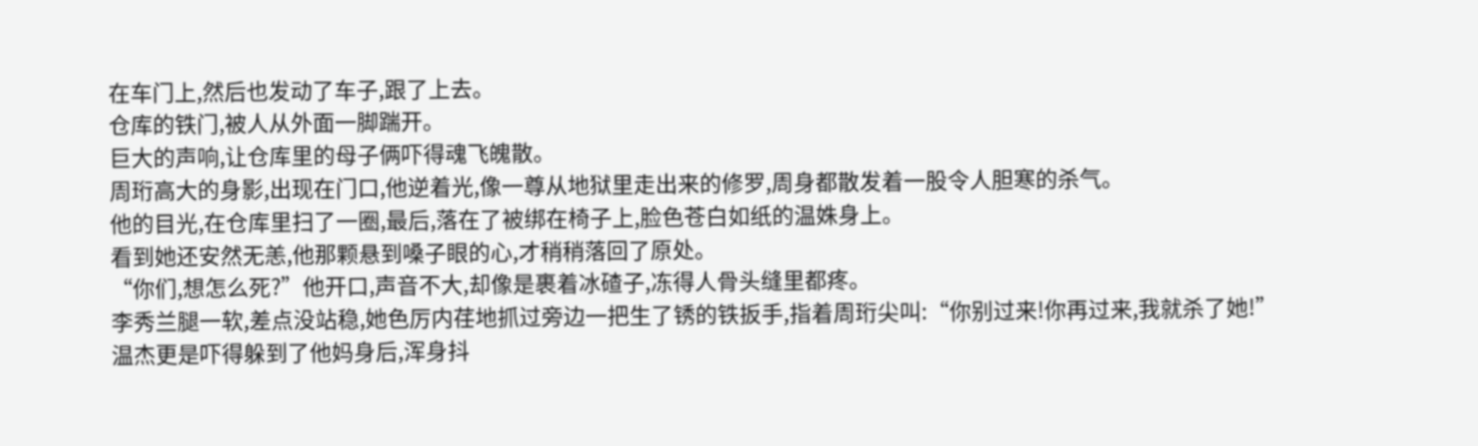在车门上,然后也发动了车子,跟了上去。
仓库的铁门,被人从外面一脚踹开。
巨大的声响,让仓库里的母子俩吓得魂飞魄散。
周珩高大的身影,出现在门口,他逆着光,像一尊从地狱里走出来的修罗,周身都散发着一股令人胆寒的杀气。
他的目光,在仓库里扫了一圈,最后,落在了被绑在椅子上,脸色苍白如纸的温姝身上。
看到她还安然无恙,他那颗悬到嗓子眼的心,才稍稍落回了原处。
“你们,想怎么死?”他开口,声音不大,却像是裹着冰碴子,冻得人骨头缝里都疼。
李秀兰腿一软,差点没站稳,她色厉内荏地抓过旁边一把生了锈的铁扳手,指着周珩尖叫:“你别过来!你再过来,我就杀了她!”
温杰更是吓得躲到了他妈身后,浑身抖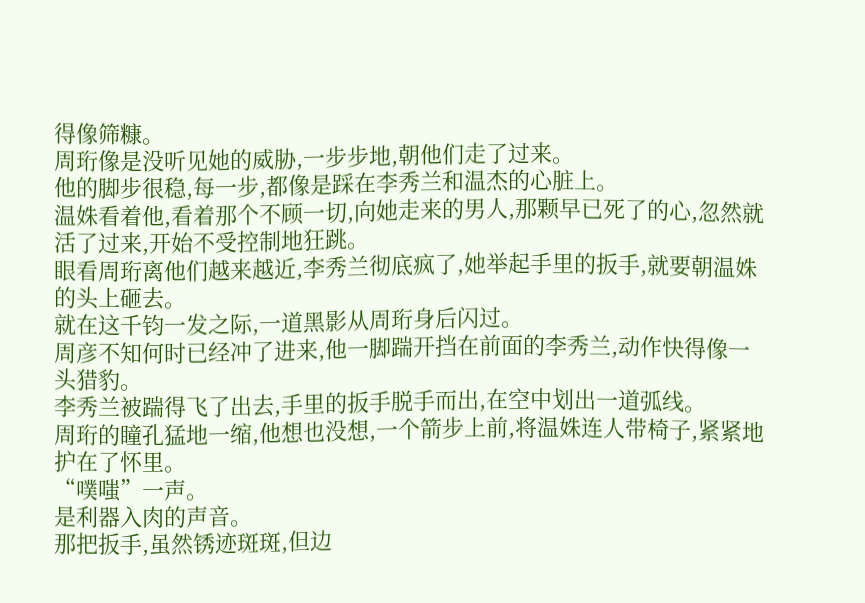得像筛糠。
周珩像是没听见她的威胁,一步步地,朝他们走了过来。
他的脚步很稳,每一步,都像是踩在李秀兰和温杰的心脏上。
温姝看着他,看着那个不顾一切,向她走来的男人,那颗早已死了的心,忽然就活了过来,开始不受控制地狂跳。
眼看周珩离他们越来越近,李秀兰彻底疯了,她举起手里的扳手,就要朝温姝的头上砸去。
就在这千钧一发之际,一道黑影从周珩身后闪过。
周彦不知何时已经冲了进来,他一脚踹开挡在前面的李秀兰,动作快得像一头猎豹。
李秀兰被踹得飞了出去,手里的扳手脱手而出,在空中划出一道弧线。
周珩的瞳孔猛地一缩,他想也没想,一个箭步上前,将温姝连人带椅子,紧紧地护在了怀里。
“噗嗤”一声。
是利器入肉的声音。
那把扳手,虽然锈迹斑斑,但边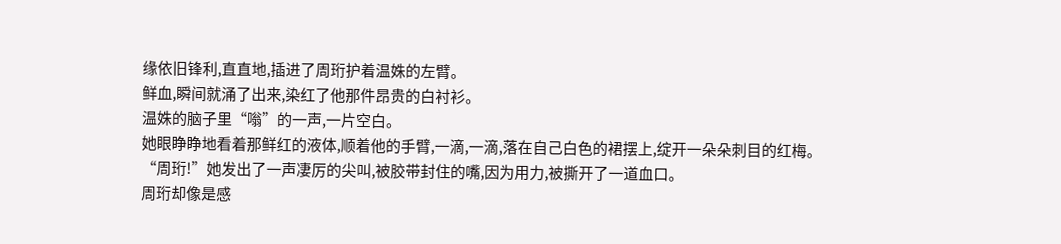缘依旧锋利,直直地,插进了周珩护着温姝的左臂。
鲜血,瞬间就涌了出来,染红了他那件昂贵的白衬衫。
温姝的脑子里“嗡”的一声,一片空白。
她眼睁睁地看着那鲜红的液体,顺着他的手臂,一滴,一滴,落在自己白色的裙摆上,绽开一朵朵刺目的红梅。
“周珩!”她发出了一声凄厉的尖叫,被胶带封住的嘴,因为用力,被撕开了一道血口。
周珩却像是感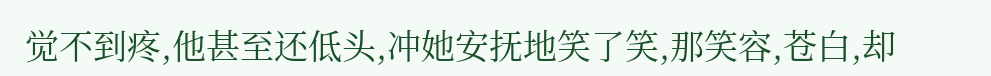觉不到疼,他甚至还低头,冲她安抚地笑了笑,那笑容,苍白,却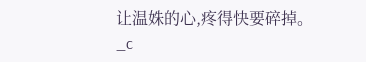让温姝的心,疼得快要碎掉。_c